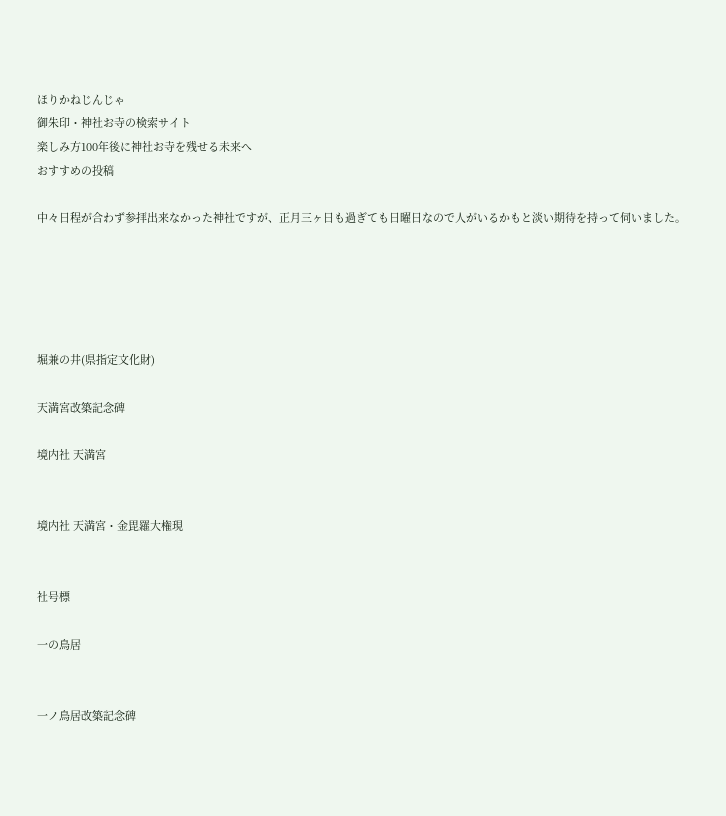ほりかねじんじゃ
御朱印・神社お寺の検索サイト
楽しみ方100年後に神社お寺を残せる未来へ
おすすめの投稿

中々日程が合わず参拝出来なかった神社ですが、正月三ヶ日も過ぎても日曜日なので人がいるかもと淡い期待を持って伺いました。





堀兼の井(県指定文化財)

天満宮改築記念碑

境内社 天満宮


境内社 天満宮・金毘羅大権現


社号標

一の鳥居


一ノ鳥居改築記念碑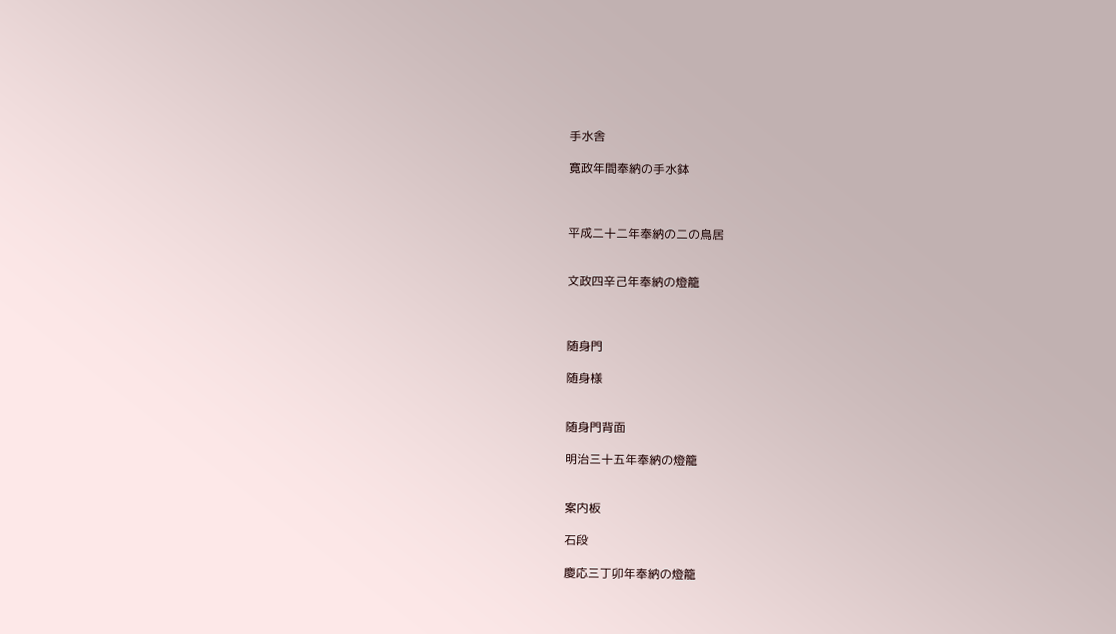手水舎

寛政年間奉納の手水鉢



平成二十二年奉納の二の鳥居


文政四辛己年奉納の燈籠



随身門

随身様


随身門背面

明治三十五年奉納の燈籠


案内板

石段

慶応三丁卯年奉納の燈籠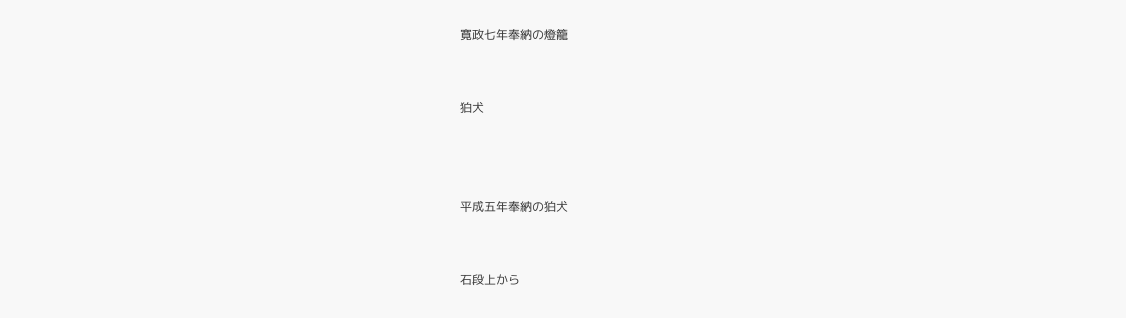寛政七年奉納の燈籠


狛犬



平成五年奉納の狛犬


石段上から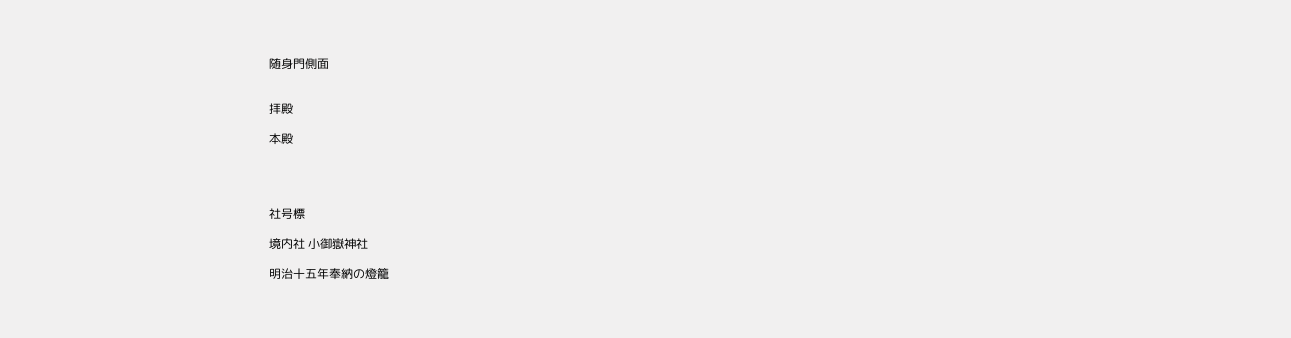随身門側面


拝殿

本殿




社号標

境内社 小御嶽神社

明治十五年奉納の燈籠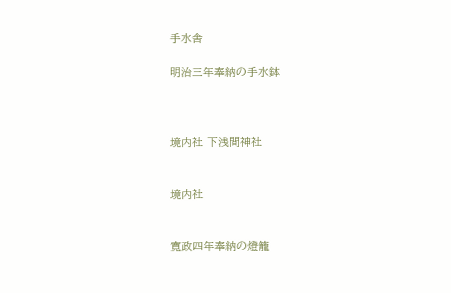手水舎

明治三年奉納の手水鉢



境内社 下浅間神社


境内社


寛政四年奉納の燈籠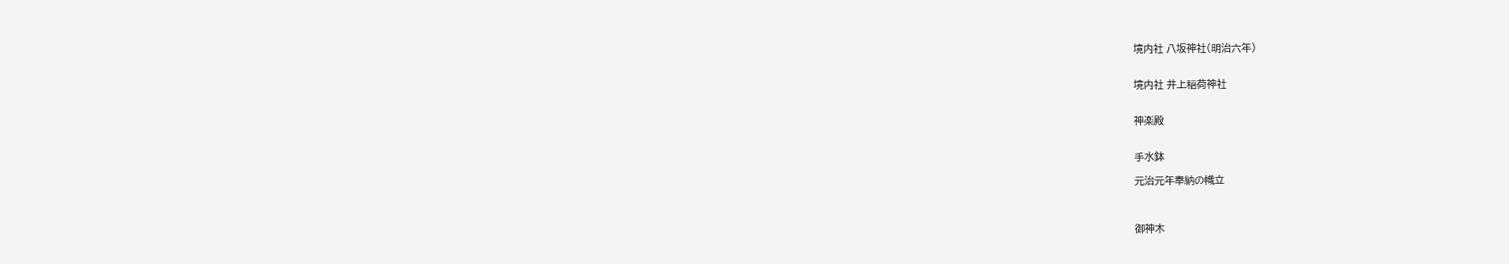境内社 八坂神社(明治六年)


境内社 井上稲荷神社


神楽殿


手水鉢

元治元年奉納の幟立



御神木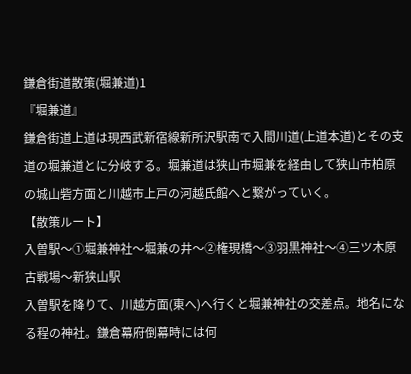鎌倉街道散策(堀兼道)1
『堀兼道』
鎌倉街道上道は現西武新宿線新所沢駅南で入間川道(上道本道)とその支道の堀兼道とに分岐する。堀兼道は狭山市堀兼を経由して狭山市柏原の城山砦方面と川越市上戸の河越氏館へと繋がっていく。
【散策ルート】
入曽駅〜①堀兼神社〜堀兼の井〜②権現橋〜③羽黒神社〜④三ツ木原古戦場〜新狭山駅
入曽駅を降りて、川越方面(東へ)へ行くと堀兼神社の交差点。地名になる程の神社。鎌倉幕府倒幕時には何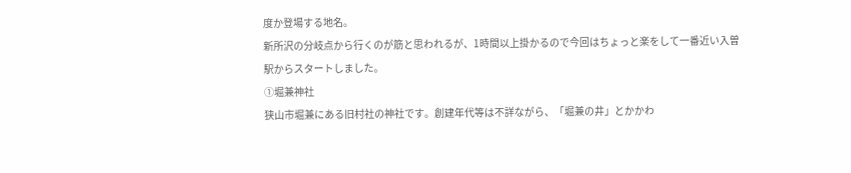度か登場する地名。
新所沢の分岐点から行くのが筋と思われるが、1時間以上掛かるので今回はちょっと楽をして一番近い入曽駅からスタートしました。
①堀兼神社
狭山市堀兼にある旧村社の神社です。創建年代等は不詳ながら、「堀兼の井」とかかわ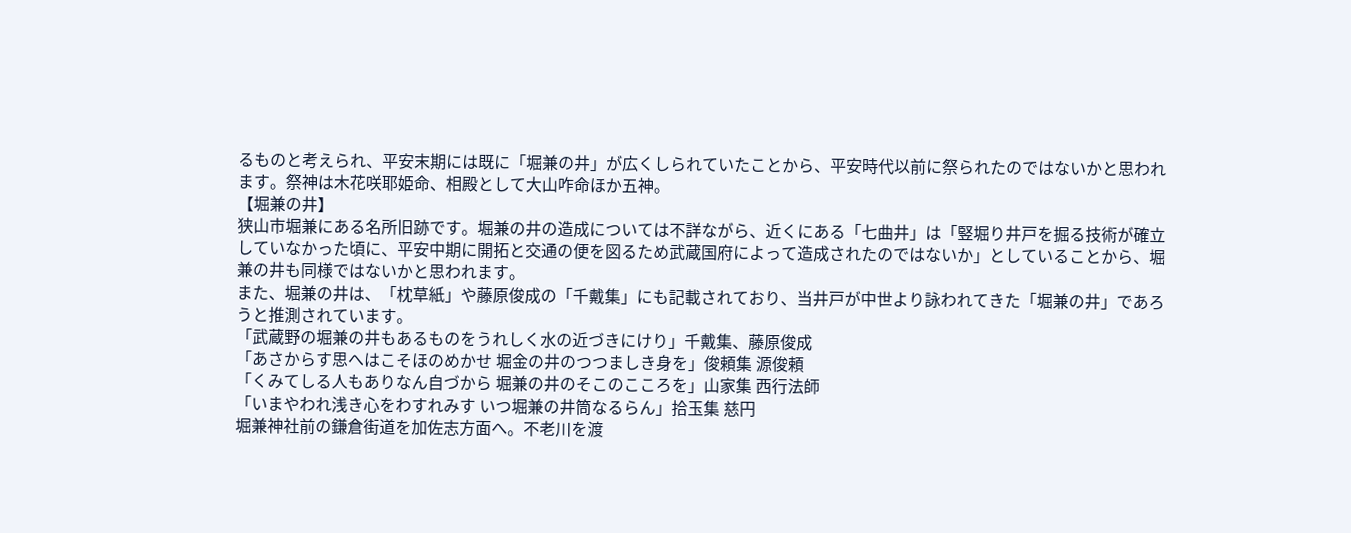るものと考えられ、平安末期には既に「堀兼の井」が広くしられていたことから、平安時代以前に祭られたのではないかと思われます。祭神は木花咲耶姫命、相殿として大山咋命ほか五神。
【堀兼の井】
狭山市堀兼にある名所旧跡です。堀兼の井の造成については不詳ながら、近くにある「七曲井」は「竪堀り井戸を掘る技術が確立していなかった頃に、平安中期に開拓と交通の便を図るため武蔵国府によって造成されたのではないか」としていることから、堀兼の井も同様ではないかと思われます。
また、堀兼の井は、「枕草紙」や藤原俊成の「千戴集」にも記載されており、当井戸が中世より詠われてきた「堀兼の井」であろうと推測されています。
「武蔵野の堀兼の井もあるものをうれしく水の近づきにけり」千戴集、藤原俊成
「あさからす思へはこそほのめかせ 堀金の井のつつましき身を」俊頼集 源俊頼
「くみてしる人もありなん自づから 堀兼の井のそこのこころを」山家集 西行法師
「いまやわれ浅き心をわすれみす いつ堀兼の井筒なるらん」拾玉集 慈円
堀兼神社前の鎌倉街道を加佐志方面へ。不老川を渡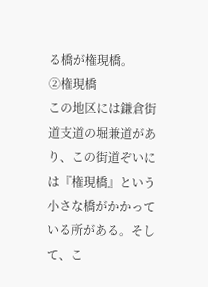る橋が権現橋。
②権現橋
この地区には鎌倉街道支道の堀兼道があり、この街道ぞいには『権現橋』という小さな橋がかかっている所がある。そして、こ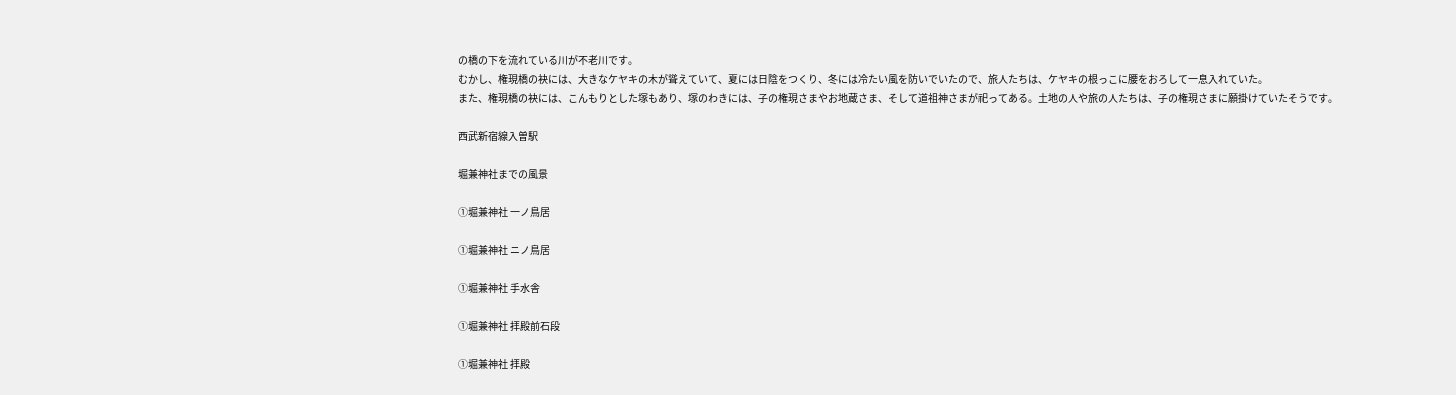の橋の下を流れている川が不老川です。
むかし、権現橋の袂には、大きなケヤキの木が聳えていて、夏には日陰をつくり、冬には冷たい風を防いでいたので、旅人たちは、ケヤキの根っこに腰をおろして一息入れていた。
また、権現橋の袂には、こんもりとした塚もあり、塚のわきには、子の権現さまやお地蔵さま、そして道祖神さまが祀ってある。土地の人や旅の人たちは、子の権現さまに願掛けていたそうです。

西武新宿線入曽駅

堀兼神社までの風景

①堀兼神社 一ノ鳥居

①堀兼神社 ニノ鳥居

①堀兼神社 手水舎

①堀兼神社 拝殿前石段

①堀兼神社 拝殿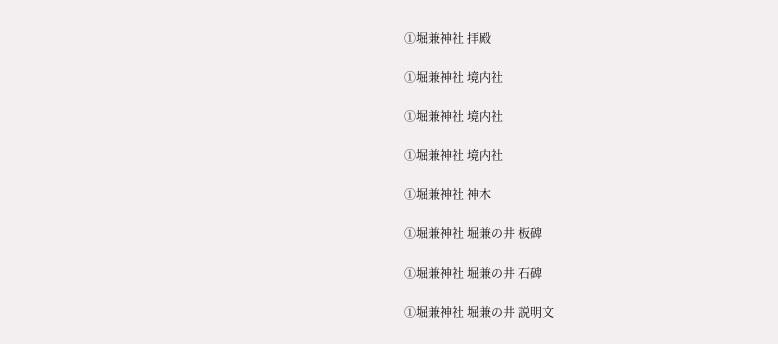①堀兼神社 拝殿

①堀兼神社 境内社

①堀兼神社 境内社

①堀兼神社 境内社

①堀兼神社 神木

①堀兼神社 堀兼の井 板碑

①堀兼神社 堀兼の井 石碑

①堀兼神社 堀兼の井 説明文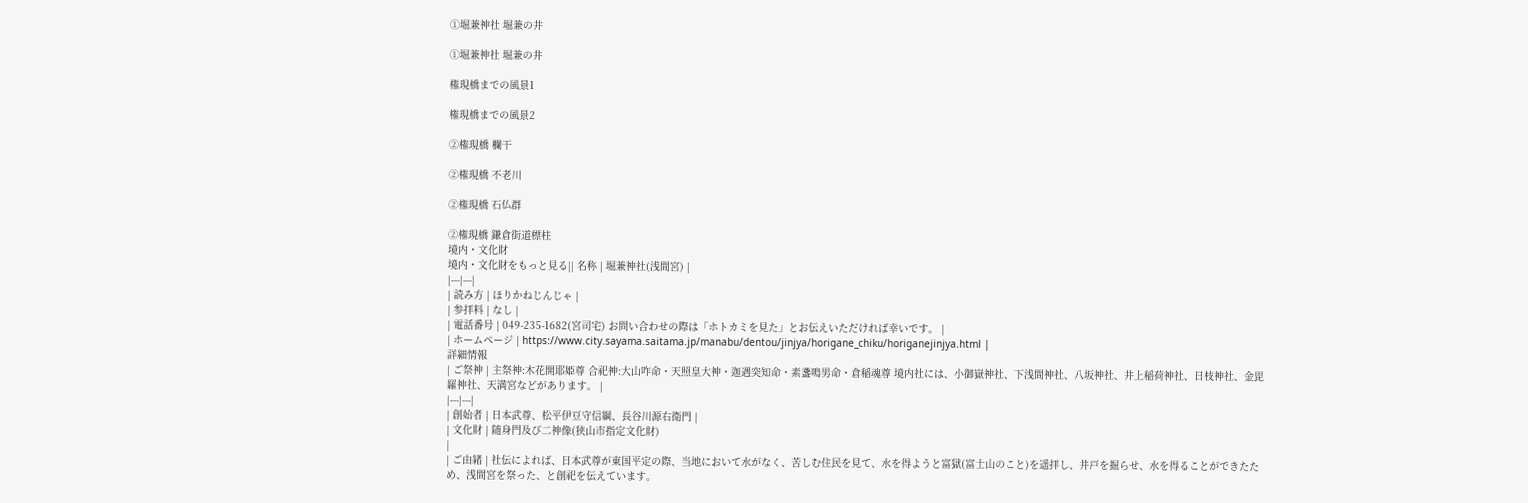①堀兼神社 堀兼の井

①堀兼神社 堀兼の井

権現橋までの風景1

権現橋までの風景2

②権現橋 欄干

②権現橋 不老川

②権現橋 石仏群

②権現橋 鎌倉街道標柱
境内・文化財
境内・文化財をもっと見る|| 名称 | 堀兼神社(浅間宮) |
|---|---|
| 読み方 | ほりかねじんじゃ |
| 参拝料 | なし |
| 電話番号 | 049-235-1682(宮司宅) お問い合わせの際は「ホトカミを見た」とお伝えいただければ幸いです。 |
| ホームページ | https://www.city.sayama.saitama.jp/manabu/dentou/jinjya/horigane_chiku/horiganejinjya.html |
詳細情報
| ご祭神 | 主祭神:木花開耶姫尊 合祀神:大山咋命・天照皇大神・迦遇突知命・素盞鳴男命・倉稲魂尊 境内社には、小御嶽神社、下浅間神社、八坂神社、井上稲荷神社、日枝神社、金毘羅神社、天満宮などがあります。 |
|---|---|
| 創始者 | 日本武尊、松平伊豆守信綱、長谷川源右衛門 |
| 文化財 | 随身門及び二神像(狭山市指定文化財)
|
| ご由緒 | 社伝によれば、日本武尊が東国平定の際、当地において水がなく、苦しむ住民を見て、水を得ようと富獄(富士山のこと)を遥拝し、井戸を掘らせ、水を得ることができたため、浅間宮を祭った、と創祀を伝えています。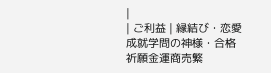|
| ご利益 | 縁結び・恋愛成就学問の神様・合格祈願金運商売繁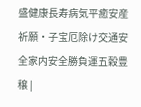盛健康長寿病気平癒安産祈願・子宝厄除け交通安全家内安全勝負運五穀豊穣 |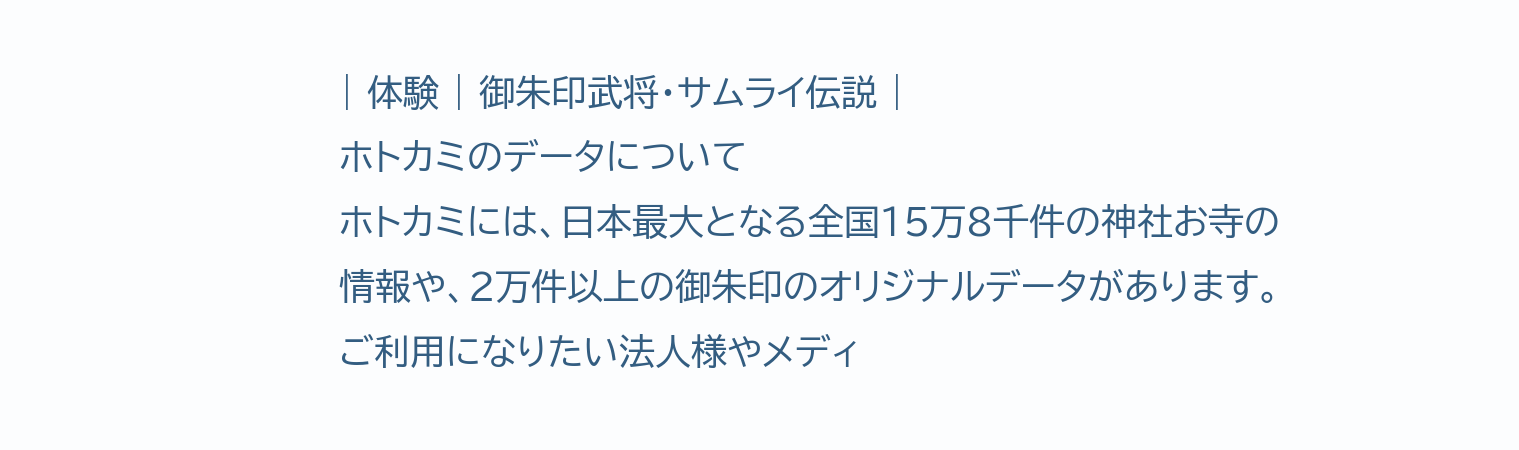| 体験 | 御朱印武将・サムライ伝説 |
ホトカミのデータについて
ホトカミには、日本最大となる全国15万8千件の神社お寺の情報や、2万件以上の御朱印のオリジナルデータがあります。
ご利用になりたい法人様やメディ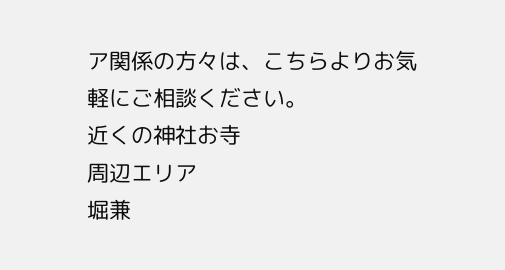ア関係の方々は、こちらよりお気軽にご相談ください。
近くの神社お寺
周辺エリア
堀兼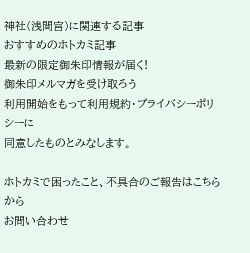神社(浅間宮)に関連する記事
おすすめのホトカミ記事
最新の限定御朱印情報が届く!
御朱印メルマガを受け取ろう
利用開始をもって利用規約・プライバシーポリシーに
同意したものとみなします。

ホトカミで困ったこと、不具合のご報告はこちらから
お問い合わせ